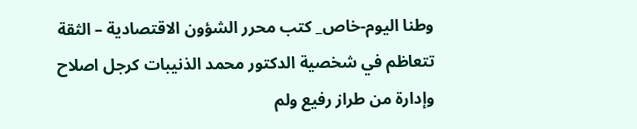وطنا اليوم-خاص_ كتب محرر الشؤون الاقتصادية – الثقة تتعاظم في شخصية الدكتور محمد الذنيبات كرجل اصلاح وإدارة من طراز رفيع ولم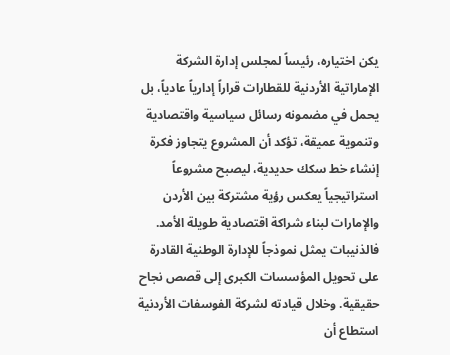يكن اختياره، رئيساً لمجلس إدارة الشركة الإماراتية الأردنية للقطارات قراراً إدارياً عادياً، بل يحمل في مضمونه رسائل سياسية واقتصادية وتنموية عميقة، تؤكد أن المشروع يتجاوز فكرة إنشاء خط سكك حديدية، ليصبح مشروعاً استراتيجياً يعكس رؤية مشتركة بين الأردن والإمارات لبناء شراكة اقتصادية طويلة الأمد.
فالذنيبات يمثل نموذجاً للإدارة الوطنية القادرة على تحويل المؤسسات الكبرى إلى قصص نجاح حقيقية. وخلال قيادته لشركة الفوسفات الأردنية استطاع أن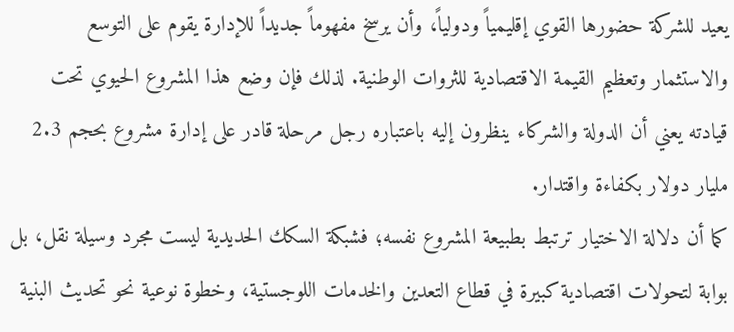يعيد للشركة حضورها القوي إقليمياً ودولياً، وأن يرسخ مفهوماً جديداً للإدارة يقوم على التوسع والاستثمار وتعظيم القيمة الاقتصادية للثروات الوطنية. لذلك فإن وضع هذا المشروع الحيوي تحت قيادته يعني أن الدولة والشركاء ينظرون إليه باعتباره رجل مرحلة قادر على إدارة مشروع بحجم 2.3 مليار دولار بكفاءة واقتدار.
كما أن دلالة الاختيار ترتبط بطبيعة المشروع نفسه؛ فشبكة السكك الحديدية ليست مجرد وسيلة نقل، بل بوابة لتحولات اقتصادية كبيرة في قطاع التعدين والخدمات اللوجستية، وخطوة نوعية نحو تحديث البنية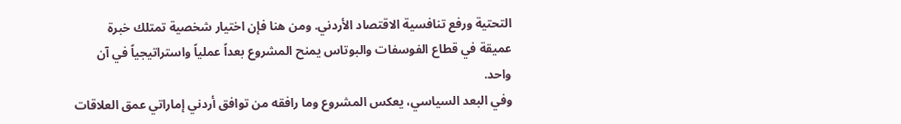التحتية ورفع تنافسية الاقتصاد الأردني. ومن هنا فإن اختيار شخصية تمتلك خبرة عميقة في قطاع الفوسفات والبوتاس يمنح المشروع بعداً عملياً واستراتيجياً في آن واحد.
وفي البعد السياسي، يعكس المشروع وما رافقه من توافق أردني إماراتي عمق العلاقات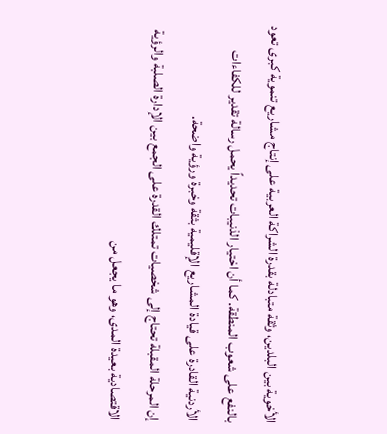الأخوية بين البلدين، وثقة متبادلة بقدرة الشراكة العربية على إنتاج مشاريع تنموية كبرى تعود بالنفع على شعوب المنطقة. كما أن اختيار الذنيبات تحديداً يحمل رسالة تقدير للكفاءات الأردنية القادرة على قيادة المشاريع الإقليمية بثقة وخبرة ورؤية واضحة.
إن المرحلة المقبلة تحتاج إلى شخصيات تمتلك القدرة على الجمع بين الإدارة الصلبة والرؤية الاقتصادية بعيدة المدى، وهو ما يجعل من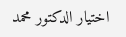اختيار الدكتور محمد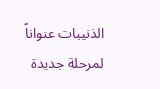الذنيبات عنواناً لمرحلة جديدة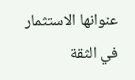عنوانها الاستثمار في الثقة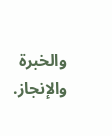والخبرة والإنجاز.